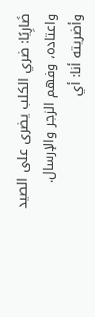ضَارِيًا: ضري الكلب يضرى على الصيد واعتاده، وفهم الزجر والإرسال. وأضريته أنا: أي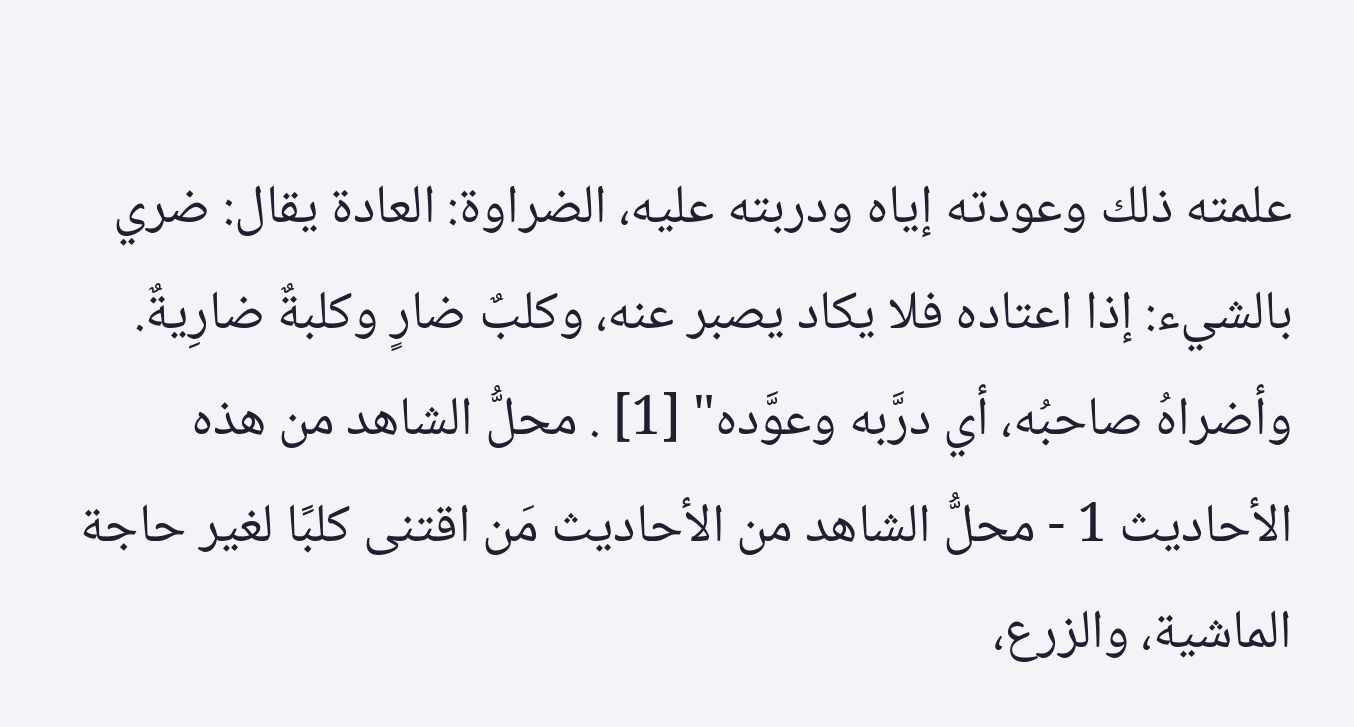علمته ذلك وعودته إياه ودربته عليه، الضراوة: العادة يقال: ضري بالشيء: إذا اعتاده فلا يكاد يصبر عنه، وكلبٌ ضارٍ وكلبةٌ ضارِيةٌ. وأضراهُ صاحبُه، أي درَّبه وعوَّده" [1] . محلُّ الشاهد من هذه الأحاديث 1 - محلُّ الشاهد من الأحاديث مَن اقتنى كلبًا لغير حاجة الماشية، والزرع،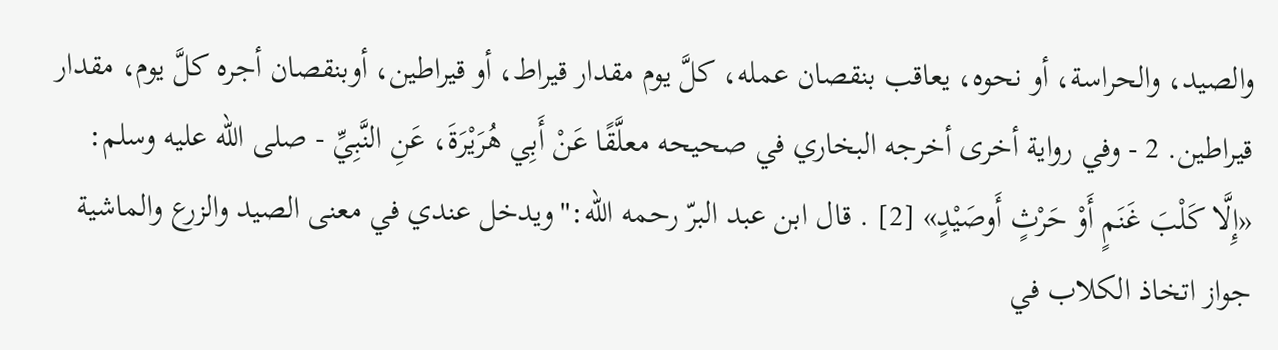والصيد، والحراسة، أو نحوه، يعاقب بنقصان عمله، كلَّ يوم مقدار قيراط، أو قيراطين، أوبنقصان أجره كلَّ يوم، مقدار قيراطين. 2 - وفي رواية أخرى أخرجه البخاري في صحيحه معلَّقًا عَنْ أَبِي هُرَيْرَةَ، عَنِ النَّبِيِّ - صلى الله عليه وسلم: «إِلَّا كَلْبَ غَنَمٍ أَوْ حَرْثٍ أَوصَيْدٍ» [2] . قال ابن عبد البرّ رحمه الله:"ويدخل عندي في معنى الصيد والزرع والماشية جواز اتخاذ الكلاب في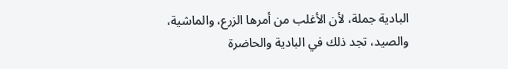البادية جملة، لأن الأغلب من أمرها الزرع، والماشية، والصيد، تجد ذلك في البادية والحاضرة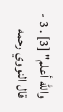والله أعلم" [3] . 3 - قال النووي رحمه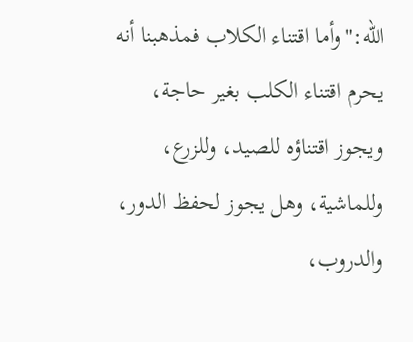الله:"وأما اقتناء الكلاب فمذهبنا أنه يحرم اقتناء الكلب بغير حاجة، ويجوز اقتناؤه للصيد، وللزرع، وللماشية، وهل يجوز لحفظ الدور، والدروب،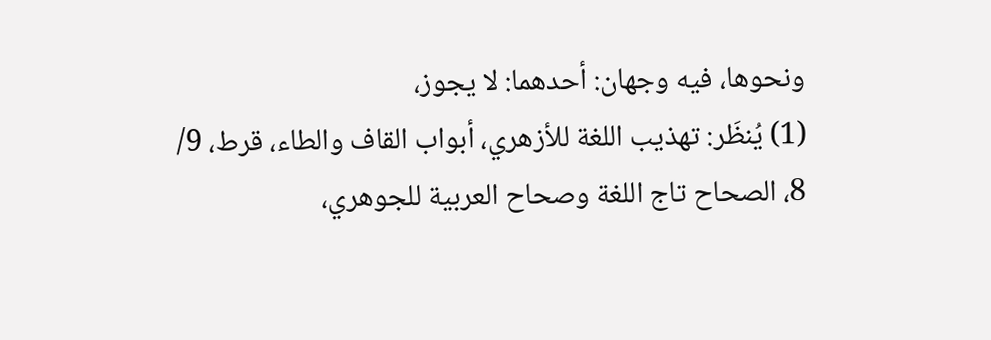ونحوها، فيه وجهان: أحدهما: لا يجوز،
(1) يُنظَر: تهذيب اللغة للأزهري، أبواب القاف والطاء، قرط، 9/ 8، الصحاح تاج اللغة وصحاح العربية للجوهري،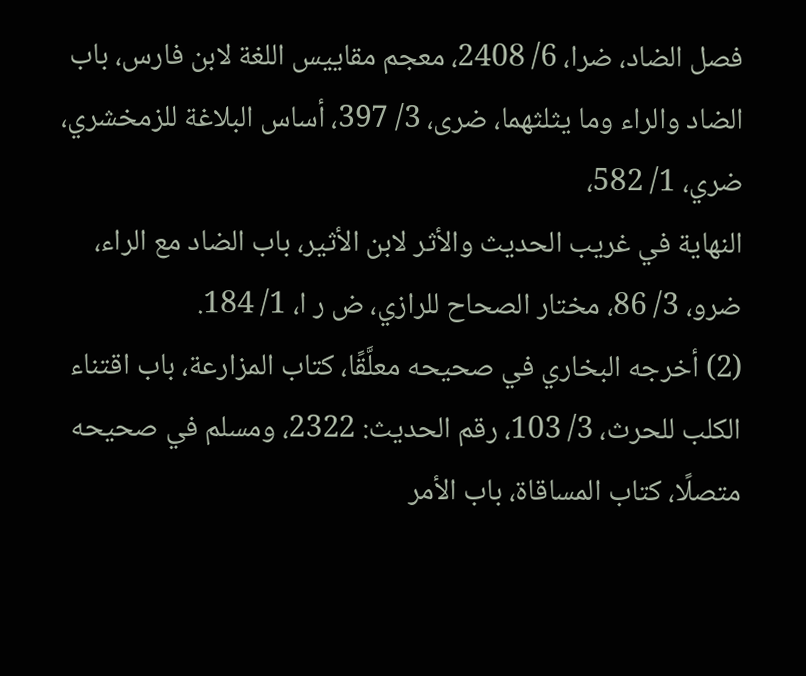فصل الضاد، ضرا، 6/ 2408، معجم مقاييس اللغة لابن فارس، باب الضاد والراء وما يثلثهما، ضرى، 3/ 397، أساس البلاغة للزمخشري، ضري، 1/ 582،
النهاية في غريب الحديث والأثر لابن الأثير، باب الضاد مع الراء، ضرو، 3/ 86، مختار الصحاح للرازي، ض ر ا، 1/ 184.
(2) أخرجه البخاري في صحيحه معلَّقًا، كتاب المزارعة، باب اقتناء الكلب للحرث، 3/ 103، رقم الحديث: 2322، ومسلم في صحيحه متصلًا، كتاب المساقاة، باب الأمر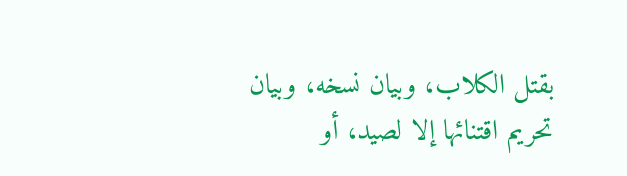بقتل الكلاب، وبيان نسخه، وبيان تحريم اقتنائها إلا لصيد، أو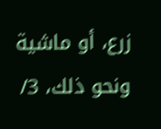زرع، أو ماشية ونحو ذلك، 3/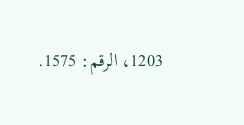1203، الرقم: 1575.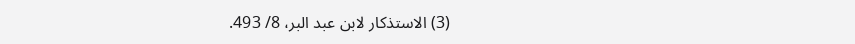(3) الاستذكار لابن عبد البر، 8/ 493.